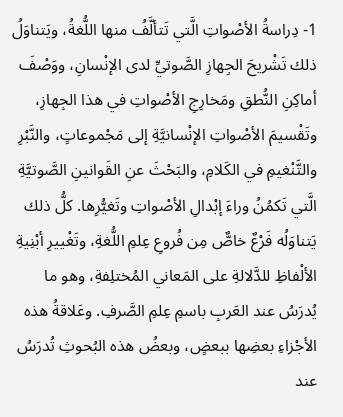1- دِراسةُ الأصْواتِ الَّتي تَتألَّفُ منها اللُّغةُ، ويَتناوَلُ ذلك تَشْريحَ الجِهازِ الصَّوتيِّ لدى الإنْسانِ، ووَصْفَ أماكِنِ النُّطقِ ومَخارِجِ الأصْواتِ في هذا الجِهازِ، وتَقْسيمَ الأصْواتِ الإنْسانيَّةِ إلى مَجْموعاتٍ، والنَّبْرِ والتَّنْغيمِ في الكَلامِ، والبَحْثَ عنِ القَوانينِ الصَّوتيَّةِ الَّتي تَكمُنُ وراءَ إبْدالِ الأصْواتِ وتَغيُّرِها. كلُّ ذلك يَتناوَلُه فَرْعٌ خاصٌّ مِن فُروعِ عِلمِ اللُّغةِ، وتَغْييرِ أبْنِيةِ الألْفاظِ للدَّلالةِ على المَعاني المُختلِفةِ، وهو ما يُدرَسُ عند العَربِ باسمِ عِلمِ الصَّرفِ. وعَلاقةُ هذه الأجْزاءِ بعضِها ببعضٍ، وبعضُ هذه البُحوثِ تُدرَسُ عند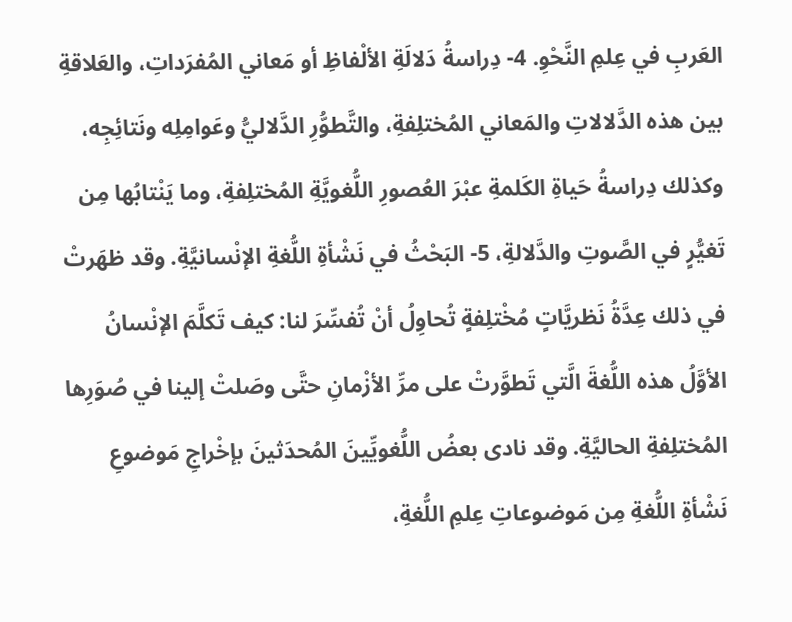العَربِ في عِلمِ النَّحْوِ. 4- دِراسةُ دَلالَةِ الألْفاظِ أو مَعاني المُفرَداتِ، والعَلاقةِ بين هذه الدَّلالاتِ والمَعاني المُختلِفةِ، والتَّطوُّرِ الدَّلاليُّ وعَوامِلِه ونَتائِجِه، وكذلك دِراسةُ حَياةِ الكَلمةِ عبْرَ العُصورِ اللُّغويَّةِ المُختلِفةِ، وما يَنْتابُها مِن تَغيُّرٍ في الصَّوتِ والدَّلالةِ، 5- البَحْثُ في نَشْأةِ اللُّغةِ الإنْسانيَّةِ. وقد ظهَرتْ في ذلك عِدَّةُ نَظريَّاتٍ مُخْتلِفةٍ تُحاوِلُ أنْ تُفسِّرَ لنا: كيف تَكلَّمَ الإنْسانُ الأوَّلُ هذه اللُّغةَ الَّتي تَطوَّرتْ على مرِّ الأزْمانِ حتَّى وصَلتْ إلينا في صُوَرِها المُختلِفةِ الحاليَّةِ. وقد نادى بعضُ اللُّغويِّينَ المُحدَثينَ بإخْراجِ مَوضوعِ نَشْأةِ اللُّغةِ مِن مَوضوعاتِ عِلمِ اللُّغةِ،